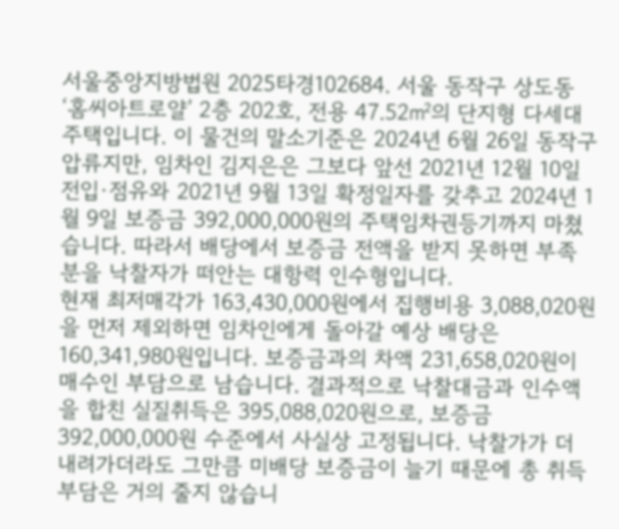서울중앙지방법원 2025타경102684. 서울 동작구 상도동 ‘홈씨아트로얄’ 2층 202호, 전용 47.52㎡의 단지형 다세대주택입니다. 이 물건의 말소기준은 2024년 6월 26일 동작구 압류지만, 임차인 김지은은 그보다 앞선 2021년 12월 10일 전입·점유와 2021년 9월 13일 확정일자를 갖추고 2024년 1월 9일 보증금 392,000,000원의 주택임차권등기까지 마쳤습니다. 따라서 배당에서 보증금 전액을 받지 못하면 부족분을 낙찰자가 떠안는 대항력 인수형입니다.
현재 최저매각가 163,430,000원에서 집행비용 3,088,020원을 먼저 제외하면 임차인에게 돌아갈 예상 배당은 160,341,980원입니다. 보증금과의 차액 231,658,020원이 매수인 부담으로 남습니다. 결과적으로 낙찰대금과 인수액을 합친 실질취득은 395,088,020원으로, 보증금 392,000,000원 수준에서 사실상 고정됩니다. 낙찰가가 더 내려가더라도 그만큼 미배당 보증금이 늘기 때문에 총 취득부담은 거의 줄지 않습니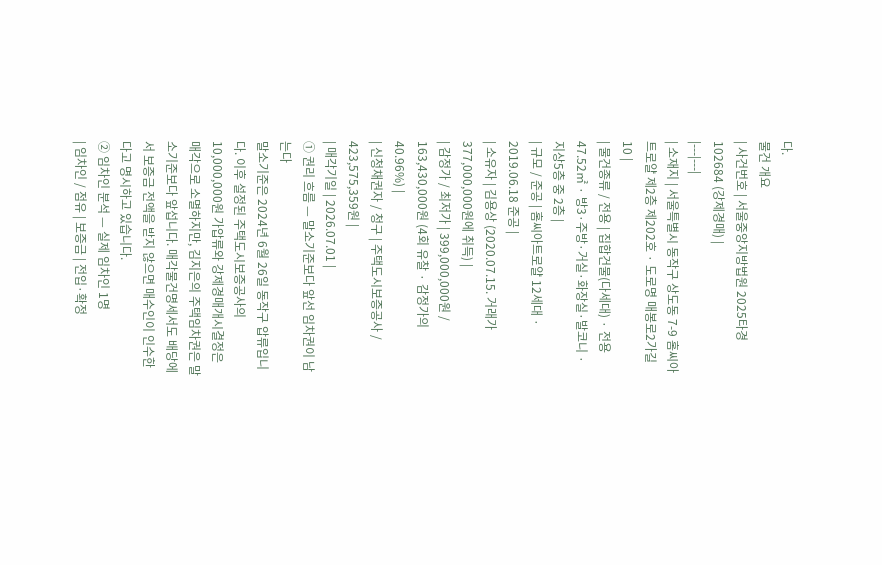다.
물건 개요
| 사건번호 | 서울중앙지방법원 2025타경102684 (강제경매) |
|---|---|
| 소재지 | 서울특별시 동작구 상도동 7-9 홈씨아트로얄 제2층 제202호 · 도로명 매봉로2가길 10 |
| 물건종류 / 전용 | 집합건물(다세대) · 전용 47.52㎡ · 방3·주방·거실·화장실·발코니 · 지상5층 중 2층 |
| 규모 / 준공 | 홈씨아트로얄 12세대 · 2019.06.18 준공 |
| 소유자 | 김용상 (2020.07.15. 거래가 377,000,000원에 취득) |
| 감정가 / 최저가 | 399,000,000원 / 163,430,000원 (4회 유찰 · 감정가의 40.96%) |
| 신청채권자 / 청구 | 주택도시보증공사 / 423,575,359원 |
| 매각기일 | 2026.07.01 |
① 권리 흐름 — 말소기준보다 앞선 임차권이 남는다
말소기준은 2024년 6월 26일 동작구 압류입니다. 이후 설정된 주택도시보증공사의 10,000,000원 가압류와 강제경매개시결정은 매각으로 소멸하지만, 김지은의 주택임차권은 말소기준보다 앞섭니다. 매각물건명세서도 배당에서 보증금 전액을 받지 않으면 매수인이 인수한다고 명시하고 있습니다.
② 임차인 분석 — 실제 임차인 1명
| 임차인 / 점유 | 보증금 | 전입·확정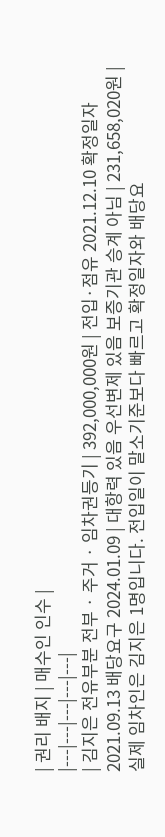| 권리 배지 | 매수인 인수 |
|---|---|---|---|---|
| 김지은 전유부분 전부 · 주거 · 임차권등기 | 392,000,000원 | 전입·점유 2021.12.10 확정일자 2021.09.13 배당요구 2024.01.09 | 대항력 있음 우선변제 있음 보증기관 승계 아님 | 231,658,020원 |
실제 임차인은 김지은 1명입니다. 전입일이 말소기준보다 빠르고 확정일자와 배당요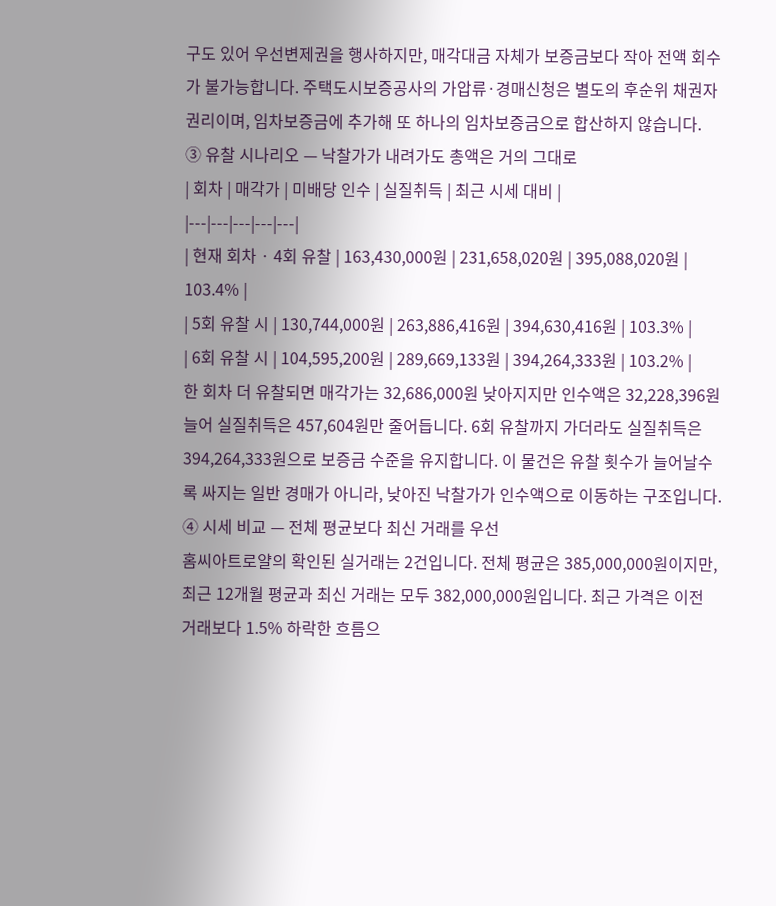구도 있어 우선변제권을 행사하지만, 매각대금 자체가 보증금보다 작아 전액 회수가 불가능합니다. 주택도시보증공사의 가압류·경매신청은 별도의 후순위 채권자 권리이며, 임차보증금에 추가해 또 하나의 임차보증금으로 합산하지 않습니다.
③ 유찰 시나리오 — 낙찰가가 내려가도 총액은 거의 그대로
| 회차 | 매각가 | 미배당 인수 | 실질취득 | 최근 시세 대비 |
|---|---|---|---|---|
| 현재 회차 · 4회 유찰 | 163,430,000원 | 231,658,020원 | 395,088,020원 | 103.4% |
| 5회 유찰 시 | 130,744,000원 | 263,886,416원 | 394,630,416원 | 103.3% |
| 6회 유찰 시 | 104,595,200원 | 289,669,133원 | 394,264,333원 | 103.2% |
한 회차 더 유찰되면 매각가는 32,686,000원 낮아지지만 인수액은 32,228,396원 늘어 실질취득은 457,604원만 줄어듭니다. 6회 유찰까지 가더라도 실질취득은 394,264,333원으로 보증금 수준을 유지합니다. 이 물건은 유찰 횟수가 늘어날수록 싸지는 일반 경매가 아니라, 낮아진 낙찰가가 인수액으로 이동하는 구조입니다.
④ 시세 비교 — 전체 평균보다 최신 거래를 우선
홈씨아트로얄의 확인된 실거래는 2건입니다. 전체 평균은 385,000,000원이지만, 최근 12개월 평균과 최신 거래는 모두 382,000,000원입니다. 최근 가격은 이전 거래보다 1.5% 하락한 흐름으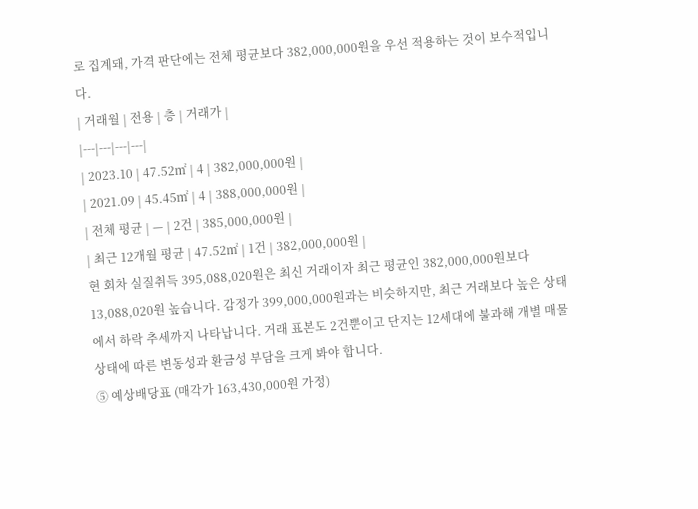로 집계돼, 가격 판단에는 전체 평균보다 382,000,000원을 우선 적용하는 것이 보수적입니다.
| 거래월 | 전용 | 층 | 거래가 |
|---|---|---|---|
| 2023.10 | 47.52㎡ | 4 | 382,000,000원 |
| 2021.09 | 45.45㎡ | 4 | 388,000,000원 |
| 전체 평균 | — | 2건 | 385,000,000원 |
| 최근 12개월 평균 | 47.52㎡ | 1건 | 382,000,000원 |
현 회차 실질취득 395,088,020원은 최신 거래이자 최근 평균인 382,000,000원보다 13,088,020원 높습니다. 감정가 399,000,000원과는 비슷하지만, 최근 거래보다 높은 상태에서 하락 추세까지 나타납니다. 거래 표본도 2건뿐이고 단지는 12세대에 불과해 개별 매물 상태에 따른 변동성과 환금성 부담을 크게 봐야 합니다.
⑤ 예상배당표 (매각가 163,430,000원 가정)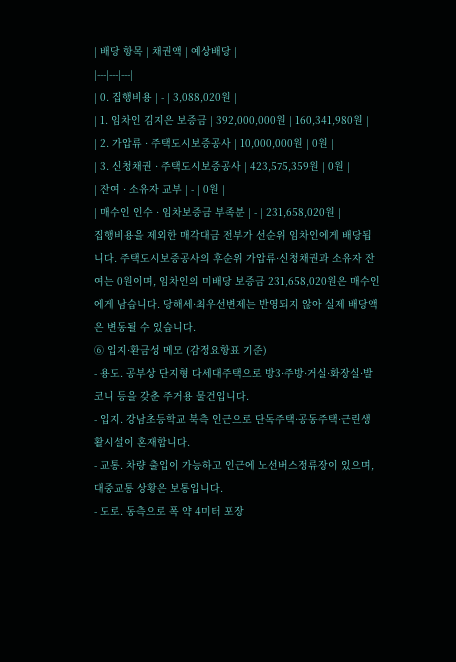| 배당 항목 | 채권액 | 예상배당 |
|---|---|---|
| 0. 집행비용 | - | 3,088,020원 |
| 1. 임차인 김지은 보증금 | 392,000,000원 | 160,341,980원 |
| 2. 가압류 · 주택도시보증공사 | 10,000,000원 | 0원 |
| 3. 신청채권 · 주택도시보증공사 | 423,575,359원 | 0원 |
| 잔여 · 소유자 교부 | - | 0원 |
| 매수인 인수 · 임차보증금 부족분 | - | 231,658,020원 |
집행비용을 제외한 매각대금 전부가 선순위 임차인에게 배당됩니다. 주택도시보증공사의 후순위 가압류·신청채권과 소유자 잔여는 0원이며, 임차인의 미배당 보증금 231,658,020원은 매수인에게 남습니다. 당해세·최우선변제는 반영되지 않아 실제 배당액은 변동될 수 있습니다.
⑥ 입지·환금성 메모 (감정요항표 기준)
- 용도. 공부상 단지형 다세대주택으로 방3·주방·거실·화장실·발코니 등을 갖춘 주거용 물건입니다.
- 입지. 강남초등학교 북측 인근으로 단독주택·공동주택·근린생활시설이 혼재합니다.
- 교통. 차량 출입이 가능하고 인근에 노선버스정류장이 있으며, 대중교통 상황은 보통입니다.
- 도로. 동측으로 폭 약 4미터 포장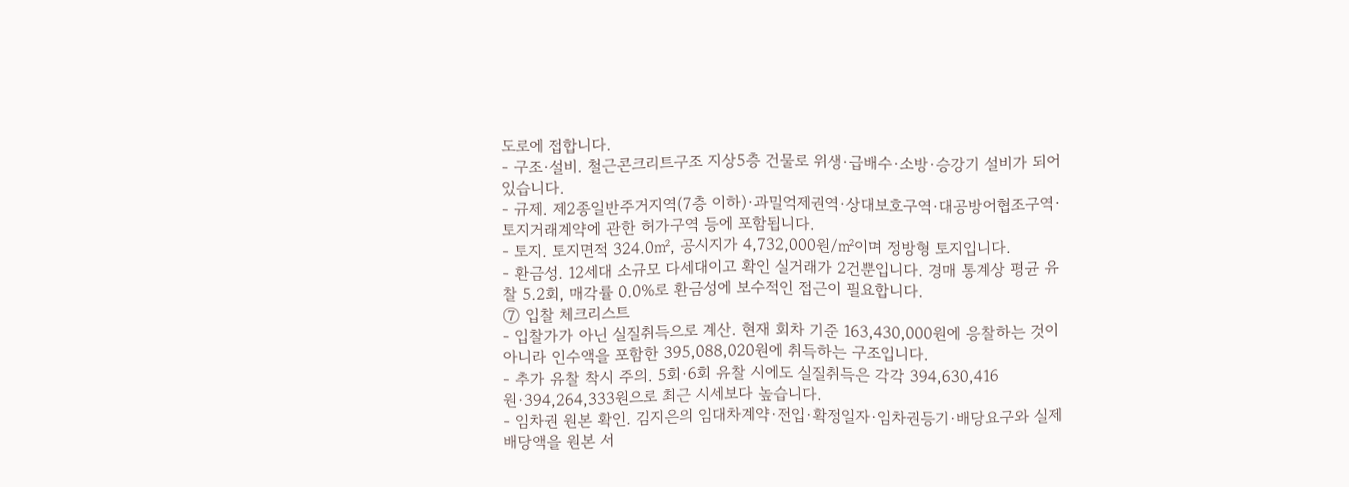도로에 접합니다.
- 구조·설비. 철근콘크리트구조 지상5층 건물로 위생·급배수·소방·승강기 설비가 되어 있습니다.
- 규제. 제2종일반주거지역(7층 이하)·과밀억제권역·상대보호구역·대공방어협조구역·토지거래계약에 관한 허가구역 등에 포함됩니다.
- 토지. 토지면적 324.0㎡, 공시지가 4,732,000원/㎡이며 정방형 토지입니다.
- 환금성. 12세대 소규모 다세대이고 확인 실거래가 2건뿐입니다. 경매 통계상 평균 유찰 5.2회, 매각률 0.0%로 환금성에 보수적인 접근이 필요합니다.
⑦ 입찰 체크리스트
- 입찰가가 아닌 실질취득으로 계산. 현재 회차 기준 163,430,000원에 응찰하는 것이 아니라 인수액을 포함한 395,088,020원에 취득하는 구조입니다.
- 추가 유찰 착시 주의. 5회·6회 유찰 시에도 실질취득은 각각 394,630,416원·394,264,333원으로 최근 시세보다 높습니다.
- 임차권 원본 확인. 김지은의 임대차계약·전입·확정일자·임차권등기·배당요구와 실제 배당액을 원본 서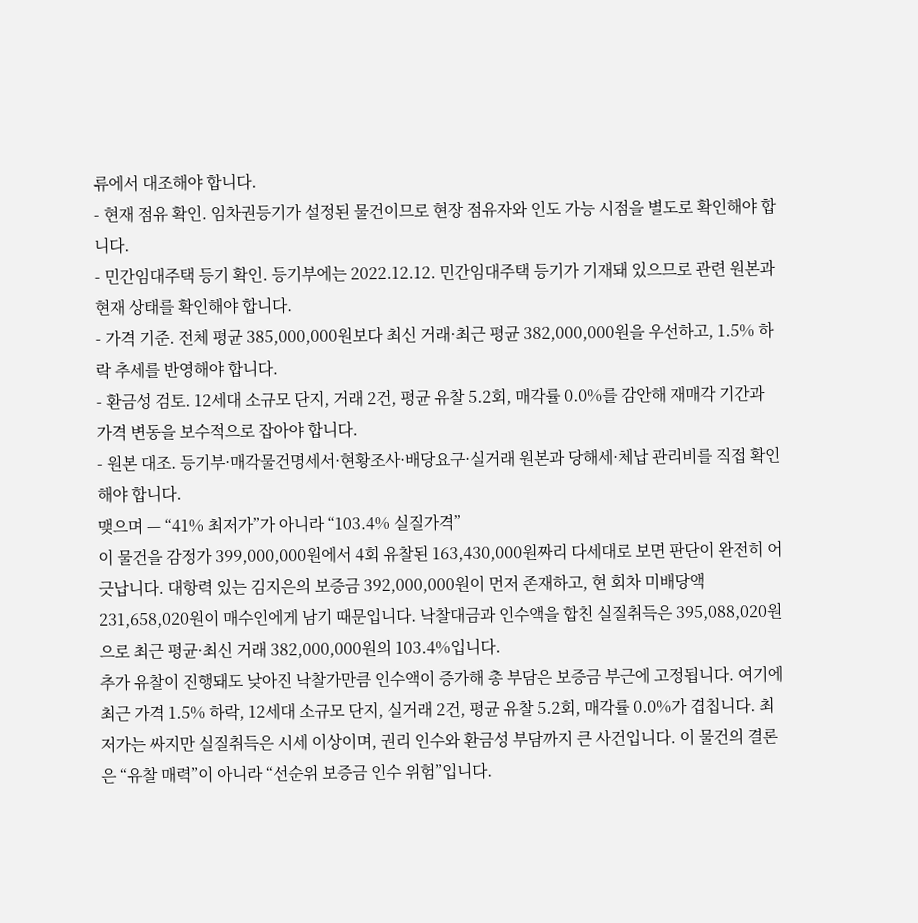류에서 대조해야 합니다.
- 현재 점유 확인. 임차권등기가 설정된 물건이므로 현장 점유자와 인도 가능 시점을 별도로 확인해야 합니다.
- 민간임대주택 등기 확인. 등기부에는 2022.12.12. 민간임대주택 등기가 기재돼 있으므로 관련 원본과 현재 상태를 확인해야 합니다.
- 가격 기준. 전체 평균 385,000,000원보다 최신 거래·최근 평균 382,000,000원을 우선하고, 1.5% 하락 추세를 반영해야 합니다.
- 환금성 검토. 12세대 소규모 단지, 거래 2건, 평균 유찰 5.2회, 매각률 0.0%를 감안해 재매각 기간과 가격 변동을 보수적으로 잡아야 합니다.
- 원본 대조. 등기부·매각물건명세서·현황조사·배당요구·실거래 원본과 당해세·체납 관리비를 직접 확인해야 합니다.
맺으며 — “41% 최저가”가 아니라 “103.4% 실질가격”
이 물건을 감정가 399,000,000원에서 4회 유찰된 163,430,000원짜리 다세대로 보면 판단이 완전히 어긋납니다. 대항력 있는 김지은의 보증금 392,000,000원이 먼저 존재하고, 현 회차 미배당액 231,658,020원이 매수인에게 남기 때문입니다. 낙찰대금과 인수액을 합친 실질취득은 395,088,020원으로 최근 평균·최신 거래 382,000,000원의 103.4%입니다.
추가 유찰이 진행돼도 낮아진 낙찰가만큼 인수액이 증가해 총 부담은 보증금 부근에 고정됩니다. 여기에 최근 가격 1.5% 하락, 12세대 소규모 단지, 실거래 2건, 평균 유찰 5.2회, 매각률 0.0%가 겹칩니다. 최저가는 싸지만 실질취득은 시세 이상이며, 권리 인수와 환금성 부담까지 큰 사건입니다. 이 물건의 결론은 “유찰 매력”이 아니라 “선순위 보증금 인수 위험”입니다.